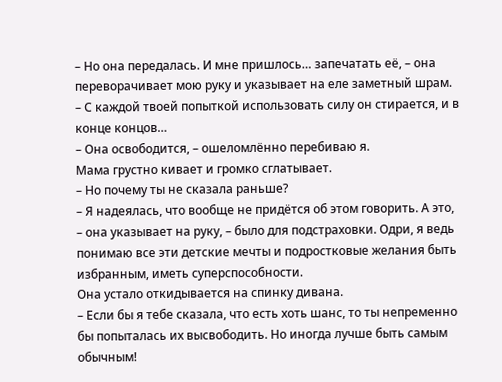– Но она передалась. И мне пришлось… запечатать её, – она переворачивает мою руку и указывает на еле заметный шрам. – С каждой твоей попыткой использовать силу он стирается, и в конце концов…
– Она освободится, – ошеломлённо перебиваю я.
Мама грустно кивает и громко сглатывает.
– Но почему ты не сказала раньше?
– Я надеялась, что вообще не придётся об этом говорить. А это, – она указывает на руку, – было для подстраховки. Одри, я ведь понимаю все эти детские мечты и подростковые желания быть избранным, иметь суперспособности.
Она устало откидывается на спинку дивана.
– Если бы я тебе сказала, что есть хоть шанс, то ты непременно бы попыталась их высвободить. Но иногда лучше быть самым обычным!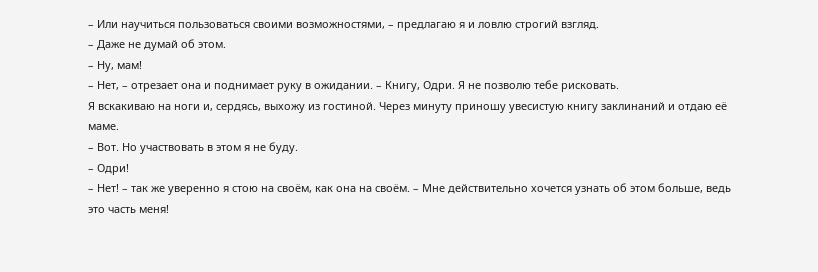– Или научиться пользоваться своими возможностями, – предлагаю я и ловлю строгий взгляд.
– Даже не думай об этом.
– Ну, мам!
– Нет, – отрезает она и поднимает руку в ожидании. – Книгу, Одри. Я не позволю тебе рисковать.
Я вскакиваю на ноги и, сердясь, выхожу из гостиной. Через минуту приношу увесистую книгу заклинаний и отдаю её маме.
– Вот. Но участвовать в этом я не буду.
– Одри!
– Нет! – так же уверенно я стою на своём, как она на своём. – Мне действительно хочется узнать об этом больше, ведь это часть меня!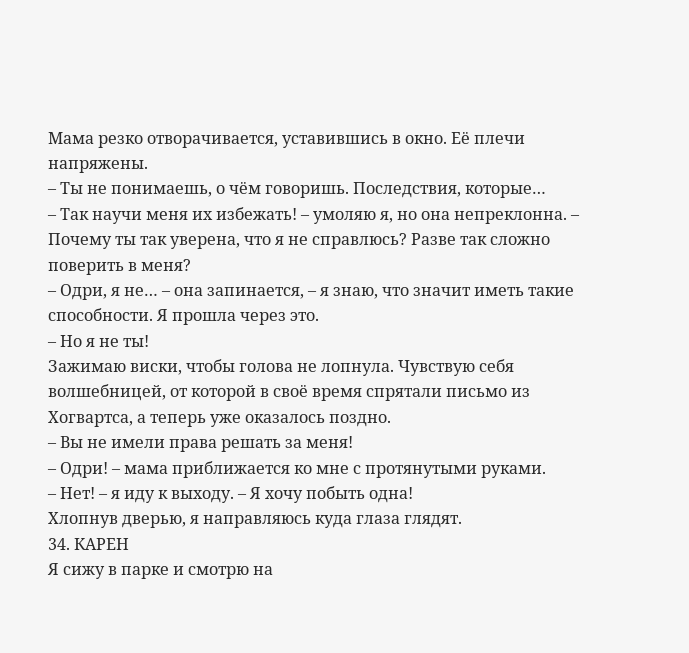Мама резко отворачивается, уставившись в окно. Её плечи напряжены.
– Ты не понимаешь, о чём говоришь. Последствия, которые…
– Так научи меня их избежать! – умоляю я, но она непреклонна. – Почему ты так уверена, что я не справлюсь? Разве так сложно поверить в меня?
– Одри, я не… – она запинается, – я знаю, что значит иметь такие способности. Я прошла через это.
– Но я не ты!
Зажимаю виски, чтобы голова не лопнула. Чувствую себя волшебницей, от которой в своё время спрятали письмо из Хогвартса, а теперь уже оказалось поздно.
– Вы не имели права решать за меня!
– Одри! – мама приближается ко мне с протянутыми руками.
– Нет! – я иду к выходу. – Я хочу побыть одна!
Хлопнув дверью, я направляюсь куда глаза глядят.
34. КАРЕН
Я сижу в парке и смотрю на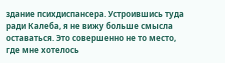здание психдиспансера. Устроившись туда ради Калеба, я не вижу больше смысла оставаться. Это совершенно не то место, где мне хотелось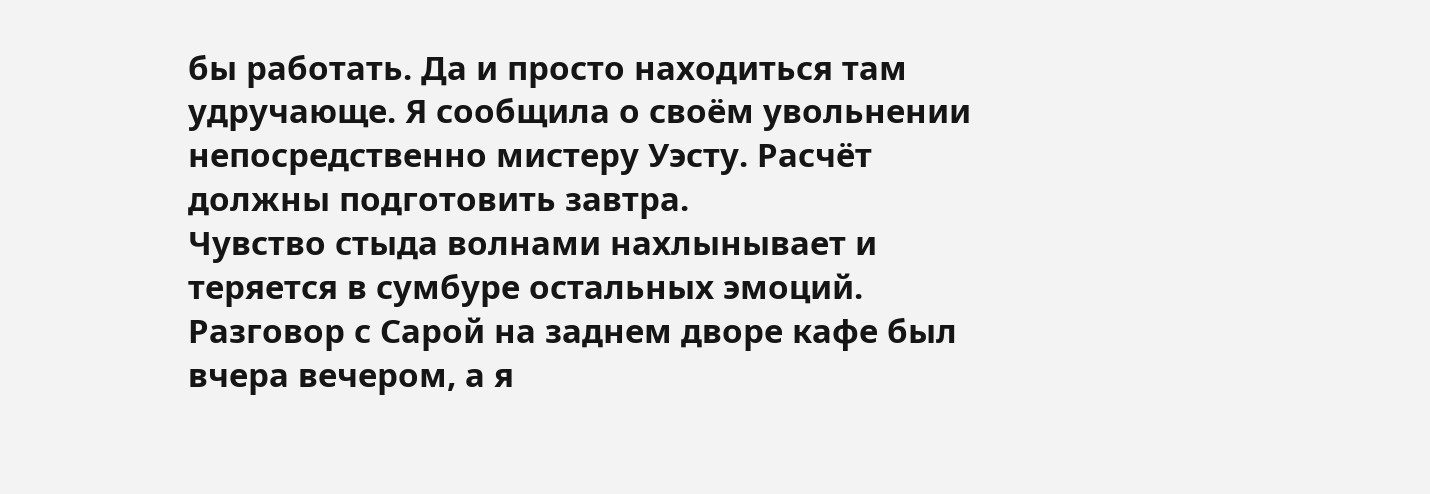бы работать. Да и просто находиться там удручающе. Я сообщила о своём увольнении непосредственно мистеру Уэсту. Расчёт должны подготовить завтра.
Чувство стыда волнами нахлынывает и теряется в сумбуре остальных эмоций. Разговор с Сарой на заднем дворе кафе был вчера вечером, а я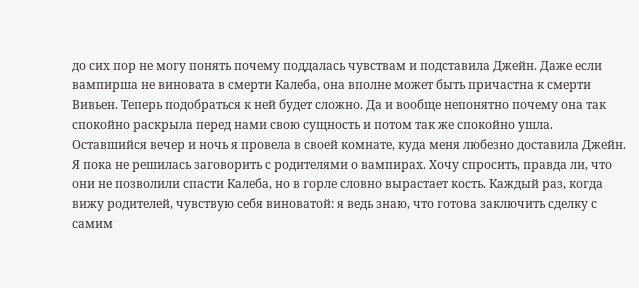до сих пор не могу понять почему поддалась чувствам и подставила Джейн. Даже если вампирша не виновата в смерти Калеба, она вполне может быть причастна к смерти Вивьен. Теперь подобраться к ней будет сложно. Да и вообще непонятно почему она так спокойно раскрыла перед нами свою сущность и потом так же спокойно ушла.
Оставшийся вечер и ночь я провела в своей комнате, куда меня любезно доставила Джейн. Я пока не решилась заговорить с родителями о вампирах. Хочу спросить, правда ли, что они не позволили спасти Калеба, но в горле словно вырастает кость. Каждый раз, когда вижу родителей, чувствую себя виноватой: я ведь знаю, что готова заключить сделку с самим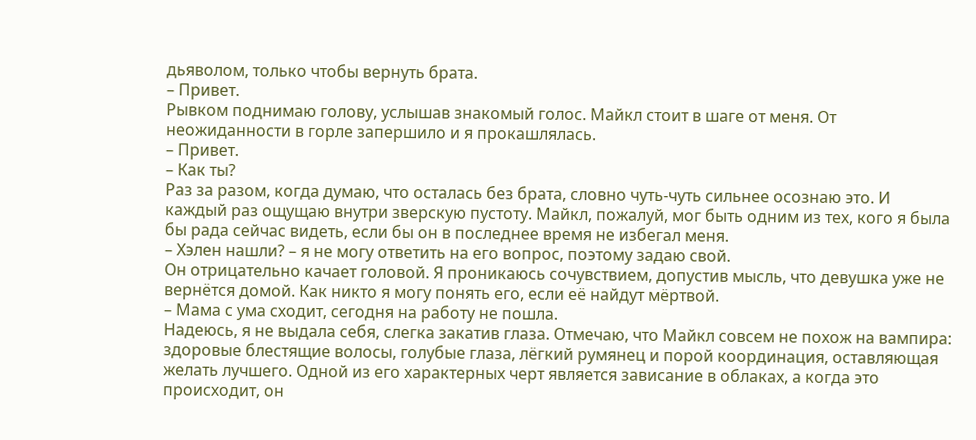дьяволом, только чтобы вернуть брата.
– Привет.
Рывком поднимаю голову, услышав знакомый голос. Майкл стоит в шаге от меня. От неожиданности в горле запершило и я прокашлялась.
– Привет.
– Как ты?
Раз за разом, когда думаю, что осталась без брата, словно чуть-чуть сильнее осознаю это. И каждый раз ощущаю внутри зверскую пустоту. Майкл, пожалуй, мог быть одним из тех, кого я была бы рада сейчас видеть, если бы он в последнее время не избегал меня.
– Хэлен нашли? – я не могу ответить на его вопрос, поэтому задаю свой.
Он отрицательно качает головой. Я проникаюсь сочувствием, допустив мысль, что девушка уже не вернётся домой. Как никто я могу понять его, если её найдут мёртвой.
– Мама с ума сходит, сегодня на работу не пошла.
Надеюсь, я не выдала себя, слегка закатив глаза. Отмечаю, что Майкл совсем не похож на вампира: здоровые блестящие волосы, голубые глаза, лёгкий румянец и порой координация, оставляющая желать лучшего. Одной из его характерных черт является зависание в облаках, а когда это происходит, он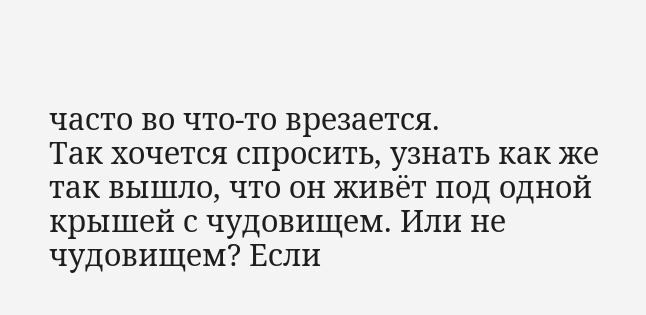часто во что-то врезается.
Так хочется спросить, узнать как же так вышло, что он живёт под одной крышей с чудовищем. Или не чудовищем? Если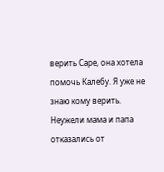верить Саре, она хотела помочь Калебу. Я уже не знаю кому верить. Неужели мама и папа отказались от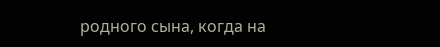родного сына, когда на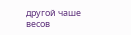другой чаше весов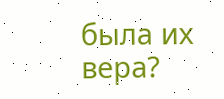была их вера?